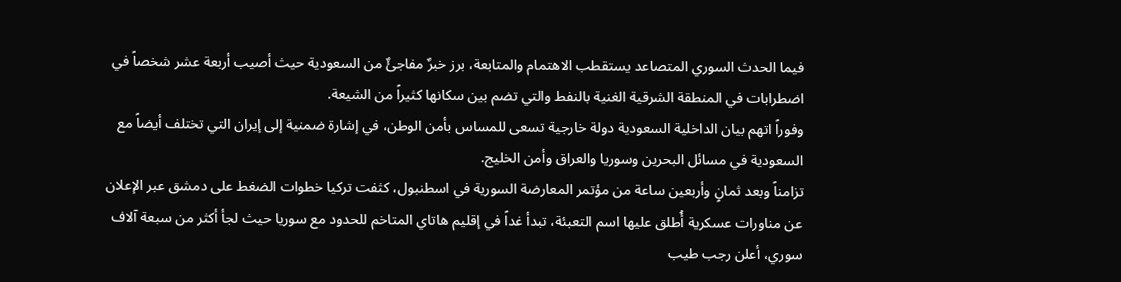فيما الحدث السوري المتصاعد يستقطب الاهتمام والمتابعة، برز خبرٌ مفاجئٌ من السعودية حيث أصيب أربعة عشر شخصاً في اضطرابات في المنطقة الشرقية الغنية بالنفط والتي تضم بين سكانها كثيراً من الشيعة.
وفوراً اتهم بيان الداخلية السعودية دولة خارجية تسعى للمساس بأمن الوطن، في إشارة ضمنية إلى إيران التي تختلف أيضاً مع السعودية في مسائل البحرين وسوريا والعراق وأمن الخليج.
تزامناً وبعد ثمانٍ وأربعين ساعة من مؤتمر المعارضة السورية في اسطنبول، كثفت تركيا خطوات الضغط على دمشق عبر الإعلان عن مناورات عسكرية أُطلق عليها اسم التعبئة، تبدأ غداً في إقليم هاتاي المتاخم للحدود مع سوريا حيث لجأ أكثر من سبعة آلاف سوري، أعلن رجب طيب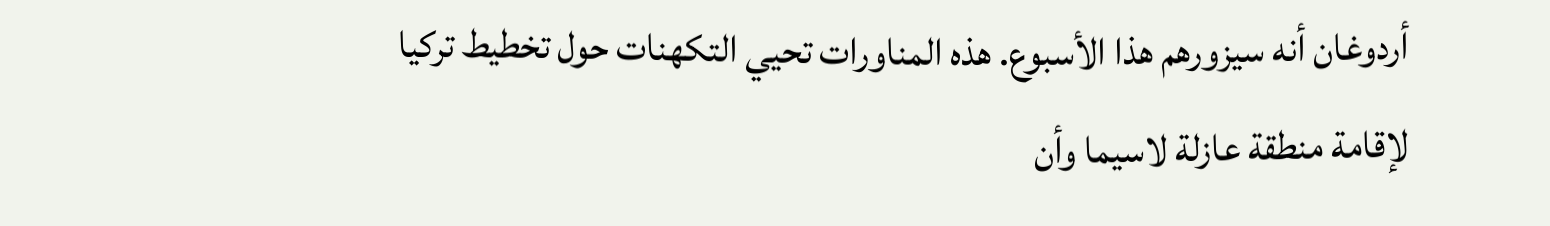أردوغان أنه سيزورهم هذا الأسبوع. هذه المناورات تحيي التكهنات حول تخطيط تركيا لإقامة منطقة عازلة لاسيما وأن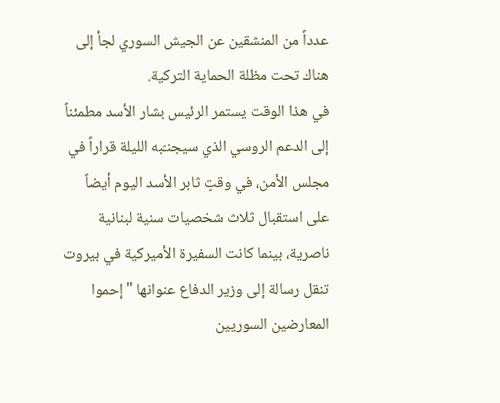عدداً من المنشقين عن الجيش السوري لجأ إلى هناك تحت مظلة الحماية التركية.
في هذا الوقت يستمر الرئيس بشار الأسد مطمئناً إلى الدعم الروسي الذي سيجنـّبه الليلة قراراً في مجلس الأمن، في وقتٍ ثابر الأسد اليوم أيضاً على استقبال ثلاث شخصيات سنية لبنانية ناصرية، بينما كانت السفيرة الأميركية في بيروت تنقل رسالة إلى وزير الدفاع عنوانها "إحموا المعارضين السوريين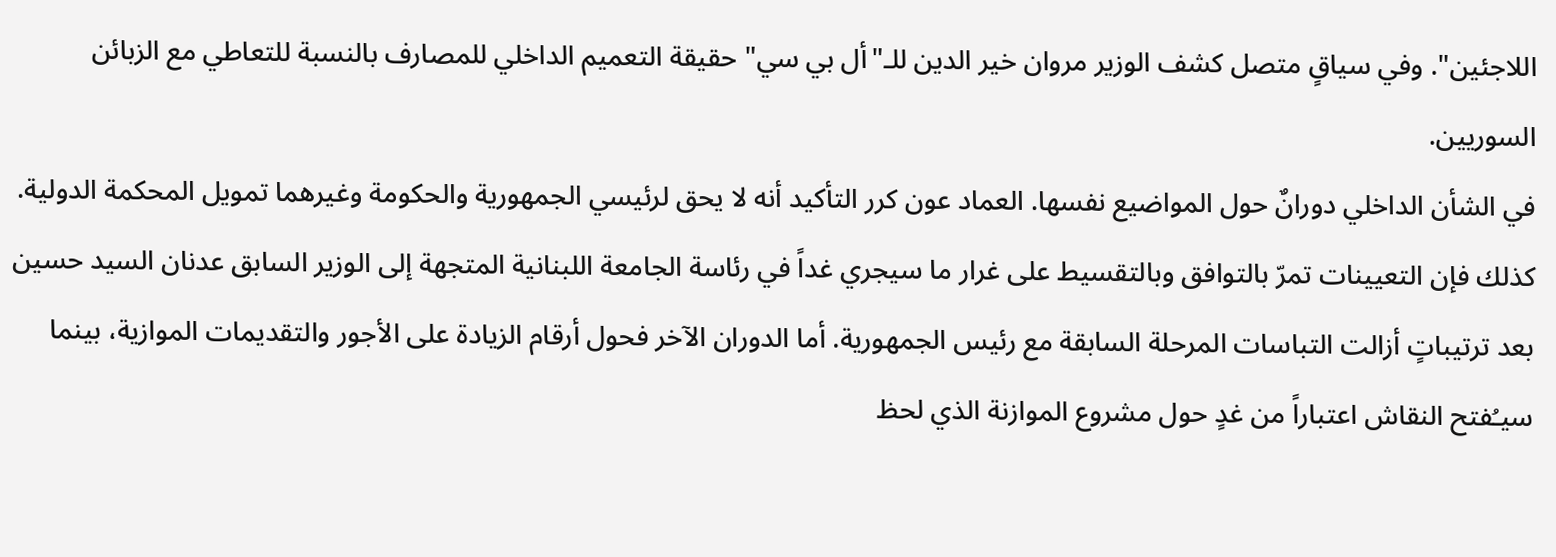اللاجئين". وفي سياقٍ متصل كشف الوزير مروان خير الدين للـ"أل بي سي" حقيقة التعميم الداخلي للمصارف بالنسبة للتعاطي مع الزبائن السوريين.
في الشأن الداخلي دورانٌ حول المواضيع نفسها. العماد عون كرر التأكيد أنه لا يحق لرئيسي الجمهورية والحكومة وغيرهما تمويل المحكمة الدولية. كذلك فإن التعيينات تمرّ بالتوافق وبالتقسيط على غرار ما سيجري غداً في رئاسة الجامعة اللبنانية المتجهة إلى الوزير السابق عدنان السيد حسين بعد ترتيباتٍ أزالت التباسات المرحلة السابقة مع رئيس الجمهورية. أما الدوران الآخر فحول أرقام الزيادة على الأجور والتقديمات الموازية، بينما سيـُفتح النقاش اعتباراً من غدٍ حول مشروع الموازنة الذي لحظ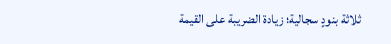ثلاثة بنودٍ سجالية؛ زيادة الضريبة على القيمة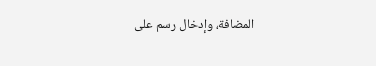المضافة، وإدخال رسم على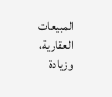المبيعات العقارية، وزيادة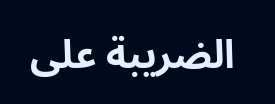الضريبة على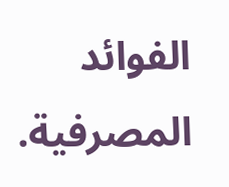الفوائد المصرفية.